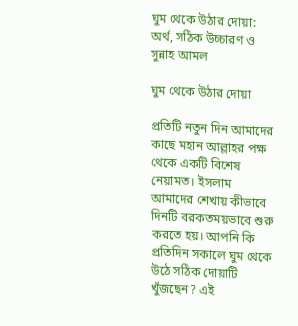ঘুম থেকে উঠার দোয়া: অর্থ, সঠিক উচ্চারণ ও সুন্নাহ আমল

ঘুম থেকে উঠার দোয়া

প্রতিটি নতুন দিন আমাদের কাছে মহান আল্লাহর পক্ষ থেকে একটি বিশেষ নেয়ামত। ইসলাম আমাদের শেখায় কীভাবে দিনটি বরকতময়ভাবে শুরু করতে হয়। আপনি কি প্রতিদিন সকালে ঘুম থেকে উঠে সঠিক দোয়াটি খুঁজছেন? এই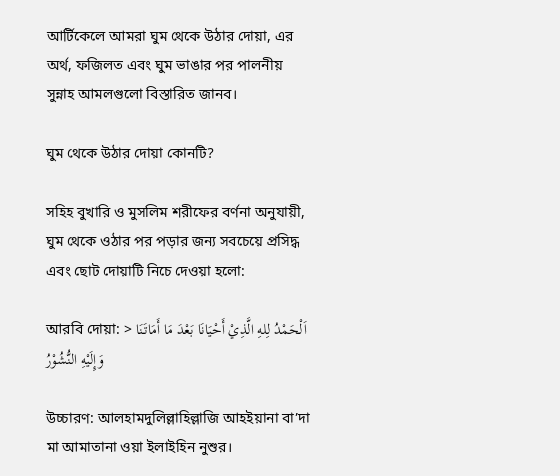আর্টিকেলে আমরা ঘুম থেকে উঠার দোয়া, এর অর্থ, ফজিলত এবং ঘুম ভাঙার পর পালনীয় সুন্নাহ আমলগুলো বিস্তারিত জানব।

ঘুম থেকে উঠার দোয়া কোনটি?

সহিহ বুখারি ও মুসলিম শরীফের বর্ণনা অনুযায়ী, ঘুম থেকে ওঠার পর পড়ার জন্য সবচেয়ে প্রসিদ্ধ এবং ছোট দোয়াটি নিচে দেওয়া হলো:

আরবি দোয়া: > اَلْحَمْدُ لِلهِ الَّذِيْ أَحْيَانَا بَعْدَ مَا أَمَاتَنَا وَإِلَيْهِ النُّشُوْرُ

উচ্চারণ: আলহামদুলিল্লাহিল্লাজি আহইয়ানা বা’দা মা আমাতানা ওয়া ইলাইহিন নুশুর।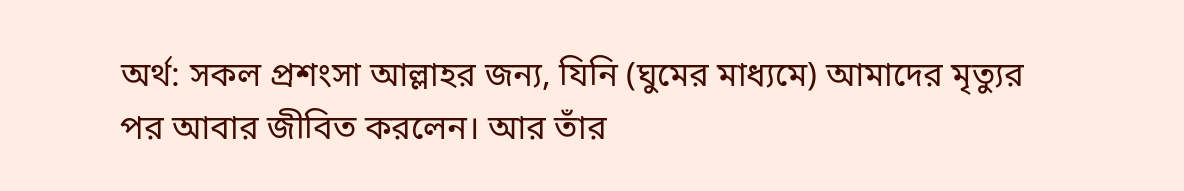অর্থ: সকল প্রশংসা আল্লাহর জন্য, যিনি (ঘুমের মাধ্যমে) আমাদের মৃত্যুর পর আবার জীবিত করলেন। আর তাঁর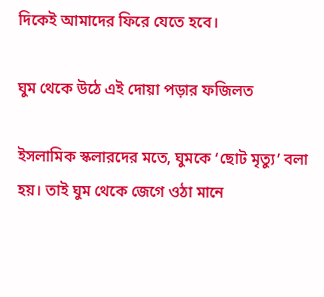দিকেই আমাদের ফিরে যেতে হবে।

ঘুম থেকে উঠে এই দোয়া পড়ার ফজিলত

ইসলামিক স্কলারদের মতে, ঘুমকে ‘ছোট মৃত্যু’ বলা হয়। তাই ঘুম থেকে জেগে ওঠা মানে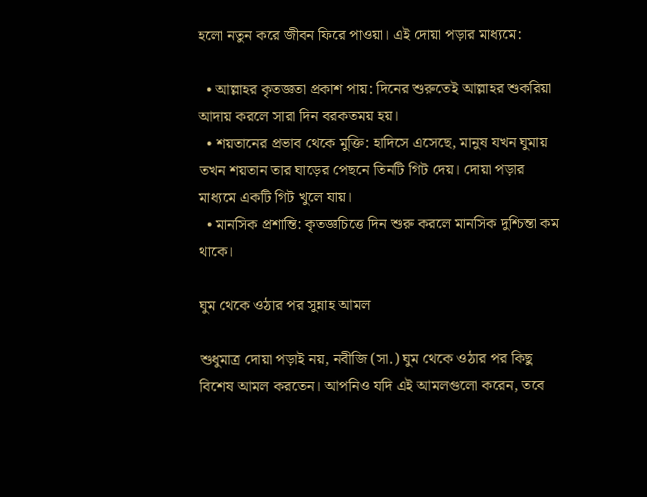হলো নতুন করে জীবন ফিরে পাওয়া। এই দোয়া পড়ার মাধ্যমে:

  • আল্লাহর কৃতজ্ঞতা প্রকাশ পায়: দিনের শুরুতেই আল্লাহর শুকরিয়া আদায় করলে সারা দিন বরকতময় হয়।
  • শয়তানের প্রভাব থেকে মুক্তি: হাদিসে এসেছে, মানুষ যখন ঘুমায় তখন শয়তান তার ঘাড়ের পেছনে তিনটি গিট দেয়। দোয়া পড়ার মাধ্যমে একটি গিট খুলে যায়।
  • মানসিক প্রশান্তি: কৃতজ্ঞচিত্তে দিন শুরু করলে মানসিক দুশ্চিন্তা কম থাকে।

ঘুম থেকে ওঠার পর সুন্নাহ আমল

শুধুমাত্র দোয়া পড়াই নয়, নবীজি (সা.) ঘুম থেকে ওঠার পর কিছু বিশেষ আমল করতেন। আপনিও যদি এই আমলগুলো করেন, তবে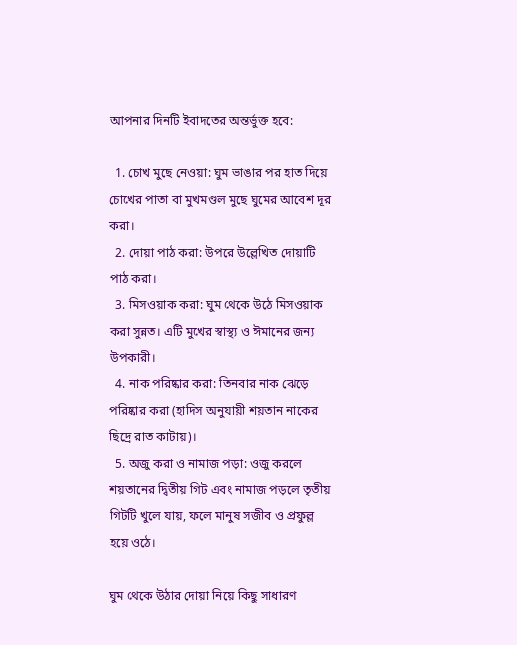আপনার দিনটি ইবাদতের অন্তর্ভুক্ত হবে:

  1. চোখ মুছে নেওয়া: ঘুম ভাঙার পর হাত দিয়ে চোখের পাতা বা মুখমণ্ডল মুছে ঘুমের আবেশ দূর করা।
  2. দোয়া পাঠ করা: উপরে উল্লেখিত দোয়াটি পাঠ করা।
  3. মিসওয়াক করা: ঘুম থেকে উঠে মিসওয়াক করা সুন্নত। এটি মুখের স্বাস্থ্য ও ঈমানের জন্য উপকারী।
  4. নাক পরিষ্কার করা: তিনবার নাক ঝেড়ে পরিষ্কার করা (হাদিস অনুযায়ী শয়তান নাকের ছিদ্রে রাত কাটায়)।
  5. অজু করা ও নামাজ পড়া: ওজু করলে শয়তানের দ্বিতীয় গিট এবং নামাজ পড়লে তৃতীয় গিটটি খুলে যায়, ফলে মানুষ সজীব ও প্রফুল্ল হয়ে ওঠে।

ঘুম থেকে উঠার দোয়া নিয়ে কিছু সাধারণ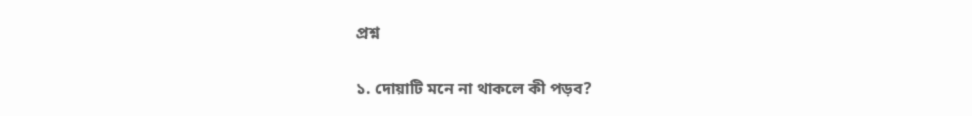প্রশ্ন

১. দোয়াটি মনে না থাকলে কী পড়ব?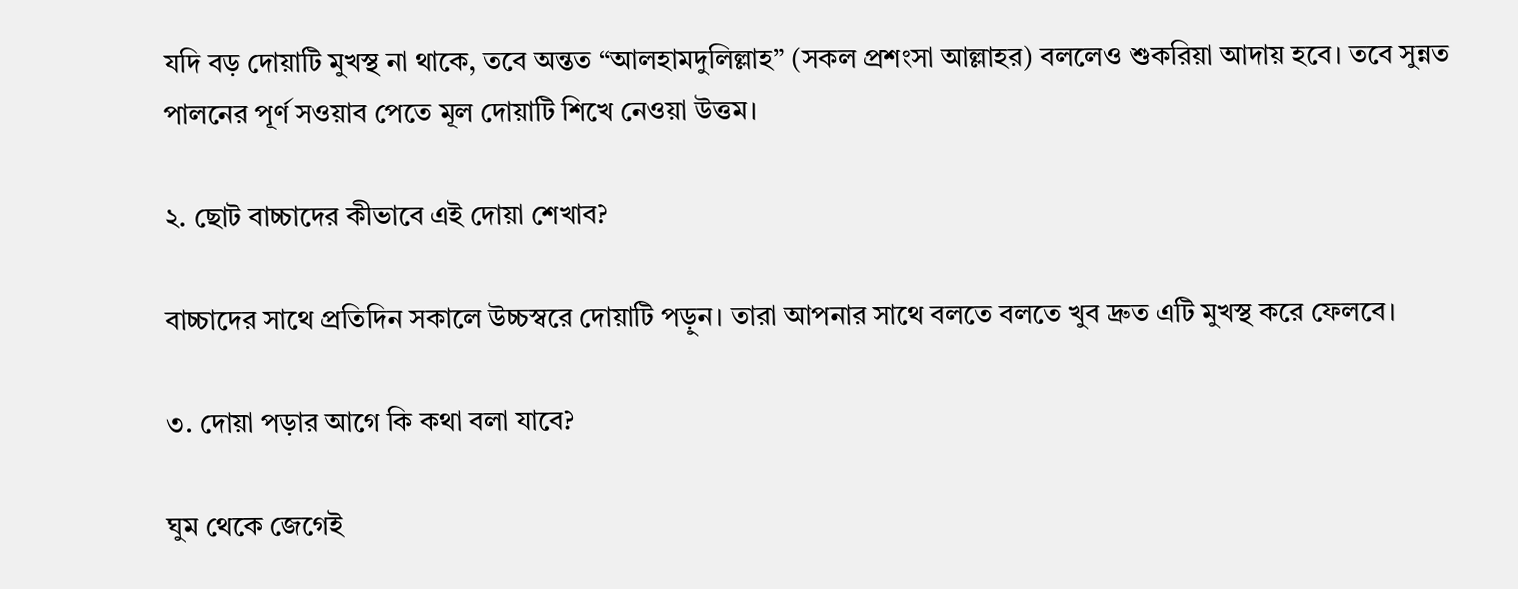যদি বড় দোয়াটি মুখস্থ না থাকে, তবে অন্তত “আলহামদুলিল্লাহ” (সকল প্রশংসা আল্লাহর) বললেও শুকরিয়া আদায় হবে। তবে সুন্নত পালনের পূর্ণ সওয়াব পেতে মূল দোয়াটি শিখে নেওয়া উত্তম।

২. ছোট বাচ্চাদের কীভাবে এই দোয়া শেখাব?

বাচ্চাদের সাথে প্রতিদিন সকালে উচ্চস্বরে দোয়াটি পড়ুন। তারা আপনার সাথে বলতে বলতে খুব দ্রুত এটি মুখস্থ করে ফেলবে।

৩. দোয়া পড়ার আগে কি কথা বলা যাবে?

ঘুম থেকে জেগেই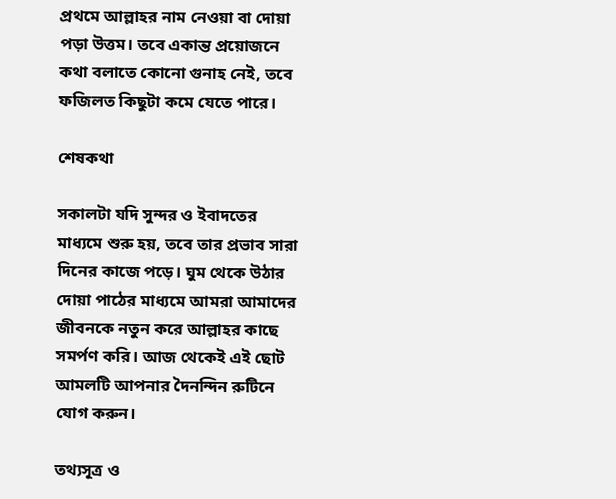প্রথমে আল্লাহর নাম নেওয়া বা দোয়া পড়া উত্তম। তবে একান্ত প্রয়োজনে কথা বলাতে কোনো গুনাহ নেই, তবে ফজিলত কিছুটা কমে যেতে পারে।

শেষকথা

সকালটা যদি সুন্দর ও ইবাদতের মাধ্যমে শুরু হয়, তবে তার প্রভাব সারা দিনের কাজে পড়ে। ঘুম থেকে উঠার দোয়া পাঠের মাধ্যমে আমরা আমাদের জীবনকে নতুন করে আল্লাহর কাছে সমর্পণ করি। আজ থেকেই এই ছোট আমলটি আপনার দৈনন্দিন রুটিনে যোগ করুন।

তথ্যসূত্র ও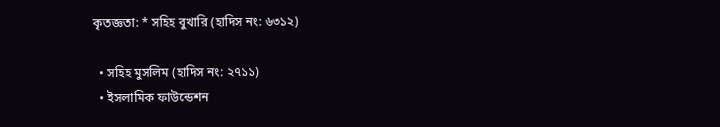কৃতজ্ঞতা: * সহিহ বুখারি (হাদিস নং: ৬৩১২)

  • সহিহ মুসলিম (হাদিস নং: ২৭১১)
  • ইসলামিক ফাউন্ডেশন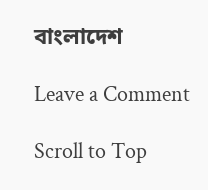বাংলাদেশ

Leave a Comment

Scroll to Top